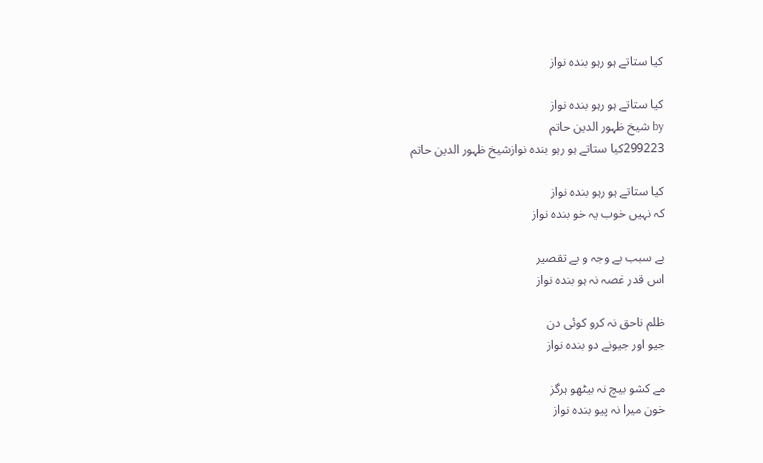کیا ستاتے ہو رہو بندہ نواز

کیا ستاتے ہو رہو بندہ نواز
by شیخ ظہور الدین حاتم
299223کیا ستاتے ہو رہو بندہ نوازشیخ ظہور الدین حاتم

کیا ستاتے ہو رہو بندہ نواز
کہ نہیں خوب یہ خو بندہ نواز

بے سبب بے وجہ و بے تقصیر
اس قدر غصہ نہ ہو بندہ نواز

ظلم ناحق نہ کرو کوئی دن
جیو اور جیونے دو بندہ نواز

مے کشو بیچ نہ بیٹھو ہرگز
خون میرا نہ پیو بندہ نواز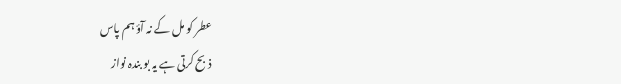عطر کو مل کے نہ آؤ ہم پاس
ذبح کرتی ہے یہ بو بندہ نواز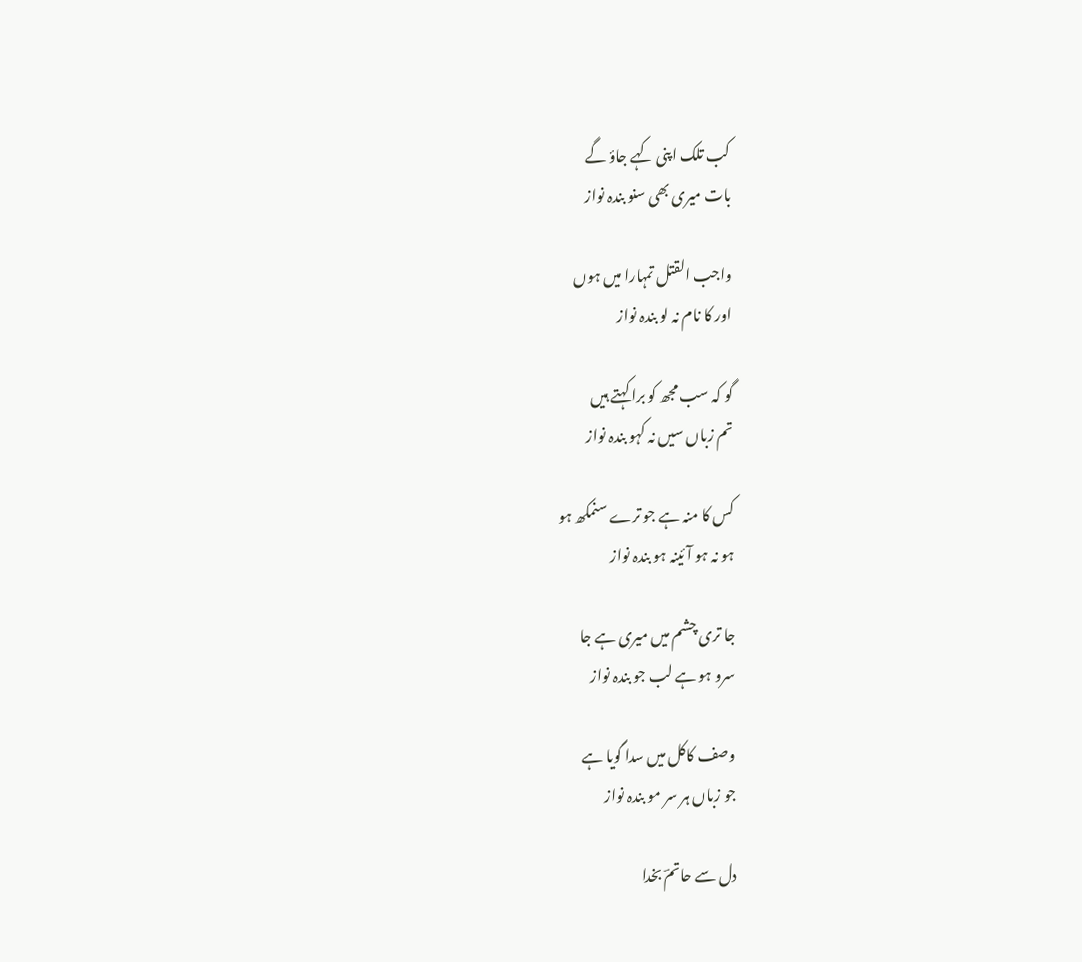کب تلک اپنی کہے جاؤ گے
بات میری بھی سنو بندہ نواز

واجب القتل تمہارا میں ہوں
اور کا نام نہ لو بندہ نواز

گو کہ سب مجھ کو برا کہتے ہیں
تم زباں سیں نہ کہو بندہ نواز

کس کا منہ ہے جو ترے سنمکھ ہو
ہو نہ ہو آئینہ ہو بندہ نواز

جا تری چشم میں میری ہے جا
سرو ہو ہے لب جو بندہ نواز

وصف کاکل میں سدا گویا ہے
جو زباں ہر سر مو بندہ نواز

دل سے حاتمؔ بخدا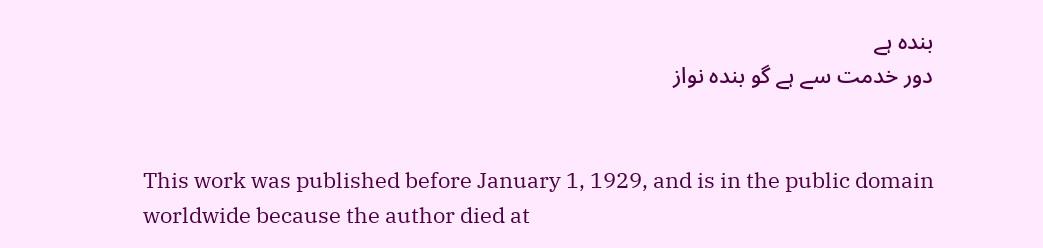بندہ ہے
دور خدمت سے ہے گو بندہ نواز


This work was published before January 1, 1929, and is in the public domain worldwide because the author died at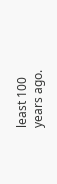least 100 years ago.